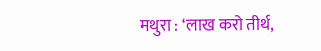मथुरा : ‘लाख करो तीर्थ,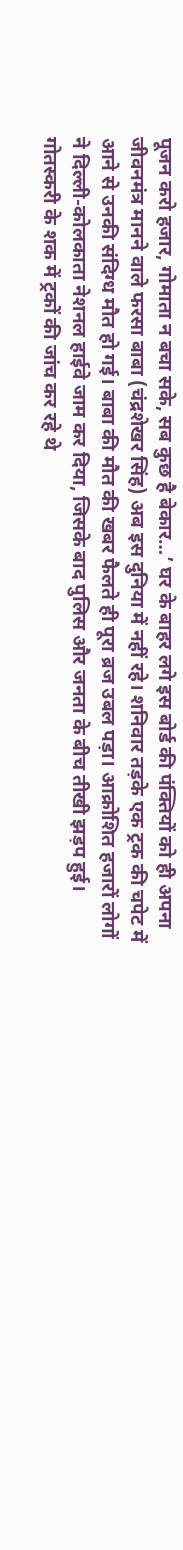पूजन करो हजार, गोमाता न बचा सके, सब कुछ है बेकार…’ घर के बाहर लगे इस बोर्ड की पंक्तियों को ही अपना जीवनमंत्र मानने वाले फरसा बाबा (चंद्रशेखर सिंह) अब इस दुनिया में नहीं रहे। शनिवार तड़के एक ट्रक की चपेट में आने से उनकी संदिग्ध मौत हो गई। बाबा की मौत की खबर फैलते ही पूरा ब्रज उबल पड़ा। आक्रोशित हजारों लोगों ने दिल्ली-कोलकाता नेशनल हाईवे जाम कर दिया, जिसके बाद पुलिस और जनता के बीच तीखी झड़प हुई।
गोतस्करी के शक में ट्रकों की जांच कर रहे थे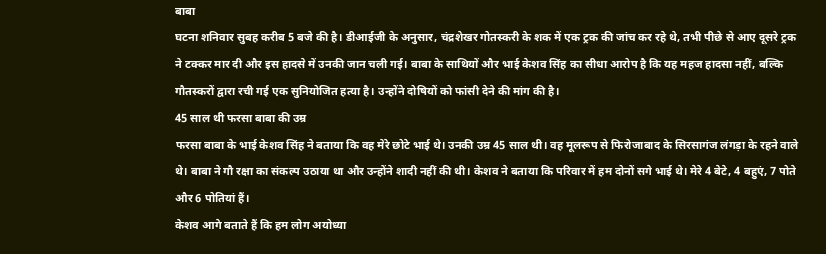बाबा
घटना शनिवार सुबह करीब 5 बजे की है। डीआईजी के अनुसार, चंद्रशेखर गोतस्करी के शक में एक ट्रक की जांच कर रहे थे, तभी पीछे से आए दूसरे ट्रक ने टक्कर मार दी और इस हादसे में उनकी जान चली गई। बाबा के साथियों और भाई केशव सिंह का सीधा आरोप है कि यह महज हादसा नहीं, बल्कि गौतस्करों द्वारा रची गई एक सुनियोजित हत्या है। उन्होंने दोषियों को फांसी देने की मांग की है।
45 साल थी फरसा बाबा की उम्र
फरसा बाबा के भाई केशव सिंह ने बताया कि वह मेरे छोटे भाई थे। उनकी उम्र 45 साल थी। वह मूलरूप से फिरोजाबाद के सिरसागंज लंगड़ा के रहने वाले थे। बाबा ने गौ रक्षा का संकल्प उठाया था और उन्होंने शादी नहीं की थी। केशव ने बताया कि परिवार में हम दोनों सगे भाई थे। मेरे 4 बेटे, 4 बहुएं, 7 पोते और 6 पोतियां हैं।
केशव आगे बताते हैं कि हम लोग अयोध्या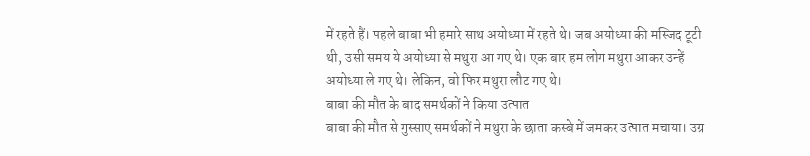में रहते हैं। पहले बाबा भी हमारे साथ अयोध्या में रहते थे। जब अयोध्या की मस्जिद टूटी थी, उसी समय ये अयोध्या से मथुरा आ गए थे। एक बार हम लोग मथुरा आकर उन्हें अयोध्या ले गए थे। लेकिन, वो फिर मथुरा लौट गए थे।
बाबा की मौत के बाद समर्थकों ने किया उत्पात
बाबा की मौत से गुस्साए समर्थकों ने मथुरा के छाता कस्बे में जमकर उत्पात मचाया। उग्र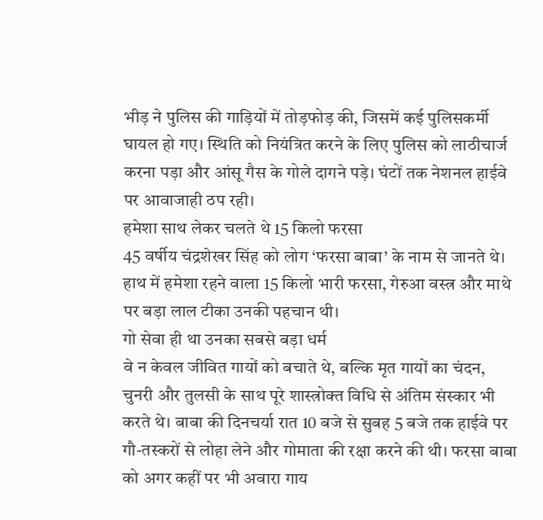भीड़ ने पुलिस की गाड़ियों में तोड़फोड़ की, जिसमें कई पुलिसकर्मी घायल हो गए। स्थिति को नियंत्रित करने के लिए पुलिस को लाठीचार्ज करना पड़ा और आंसू गैस के गोले दागने पड़े। घंटों तक नेशनल हाईवे पर आवाजाही ठप रही।
हमेशा साथ लेकर चलते थे 15 किलो फरसा
45 वर्षीय चंद्रशेखर सिंह को लोग ‘फरसा बाबा’ के नाम से जानते थे। हाथ में हमेशा रहने वाला 15 किलो भारी फरसा, गेरुआ वस्त्र और माथे पर बड़ा लाल टीका उनकी पहचान थी।
गो सेवा ही था उनका सबसे बड़ा धर्म
वे न केवल जीवित गायों को बचाते थे, बल्कि मृत गायों का चंदन, चुनरी और तुलसी के साथ पूरे शास्त्रोक्त विधि से अंतिम संस्कार भी करते थे। बाबा की दिनचर्या रात 10 बजे से सुबह 5 बजे तक हाईवे पर गौ-तस्करों से लोहा लेने और गोमाता की रक्षा करने की थी। फरसा बाबा को अगर कहीं पर भी अवारा गाय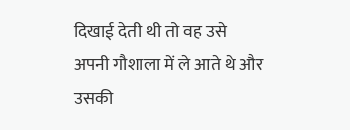दिखाई देती थी तो वह उसे अपनी गौशाला में ले आते थे और उसकी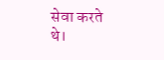सेवा करते थे।